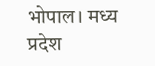भोपाल। मध्य प्रदेश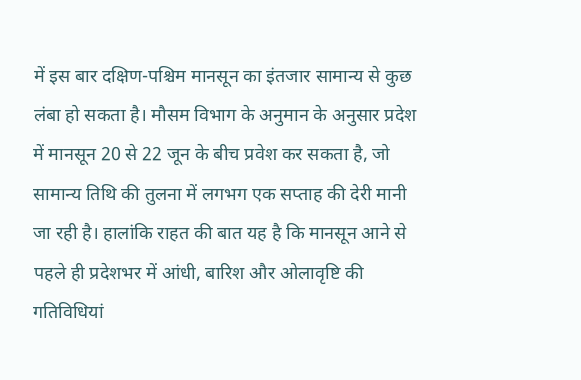में इस बार दक्षिण-पश्चिम मानसून का इंतजार सामान्य से कुछ लंबा हो सकता है। मौसम विभाग के अनुमान के अनुसार प्रदेश में मानसून 20 से 22 जून के बीच प्रवेश कर सकता है, जो सामान्य तिथि की तुलना में लगभग एक सप्ताह की देरी मानी जा रही है। हालांकि राहत की बात यह है कि मानसून आने से पहले ही प्रदेशभर में आंधी, बारिश और ओलावृष्टि की गतिविधियां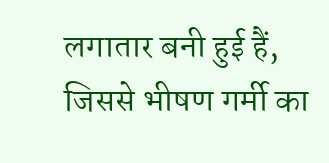लगातार बनी हुई हैं, जिससे भीषण गर्मी का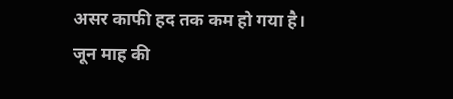असर काफी हद तक कम हो गया है।
जून माह की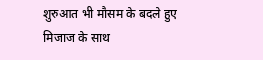शुरुआत भी मौसम के बदले हुए मिजाज के साथ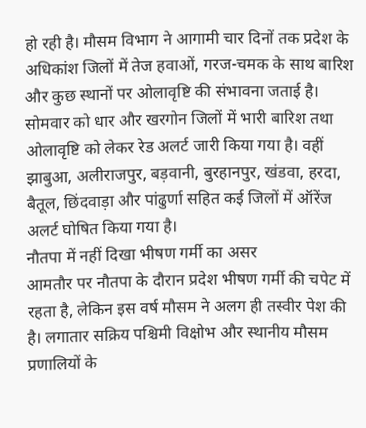हो रही है। मौसम विभाग ने आगामी चार दिनों तक प्रदेश के अधिकांश जिलों में तेज हवाओं, गरज-चमक के साथ बारिश और कुछ स्थानों पर ओलावृष्टि की संभावना जताई है। सोमवार को धार और खरगोन जिलों में भारी बारिश तथा ओलावृष्टि को लेकर रेड अलर्ट जारी किया गया है। वहीं झाबुआ, अलीराजपुर, बड़वानी, बुरहानपुर, खंडवा, हरदा, बैतूल, छिंदवाड़ा और पांढुर्णा सहित कई जिलों में ऑरेंज अलर्ट घोषित किया गया है।
नौतपा में नहीं दिखा भीषण गर्मी का असर
आमतौर पर नौतपा के दौरान प्रदेश भीषण गर्मी की चपेट में रहता है, लेकिन इस वर्ष मौसम ने अलग ही तस्वीर पेश की है। लगातार सक्रिय पश्चिमी विक्षोभ और स्थानीय मौसम प्रणालियों के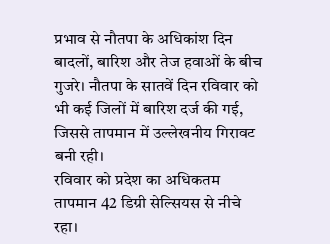प्रभाव से नौतपा के अधिकांश दिन बादलों, बारिश और तेज हवाओं के बीच गुजरे। नौतपा के सातवें दिन रविवार को भी कई जिलों में बारिश दर्ज की गई, जिससे तापमान में उल्लेखनीय गिरावट बनी रही।
रविवार को प्रदेश का अधिकतम तापमान 42 डिग्री सेल्सियस से नीचे रहा।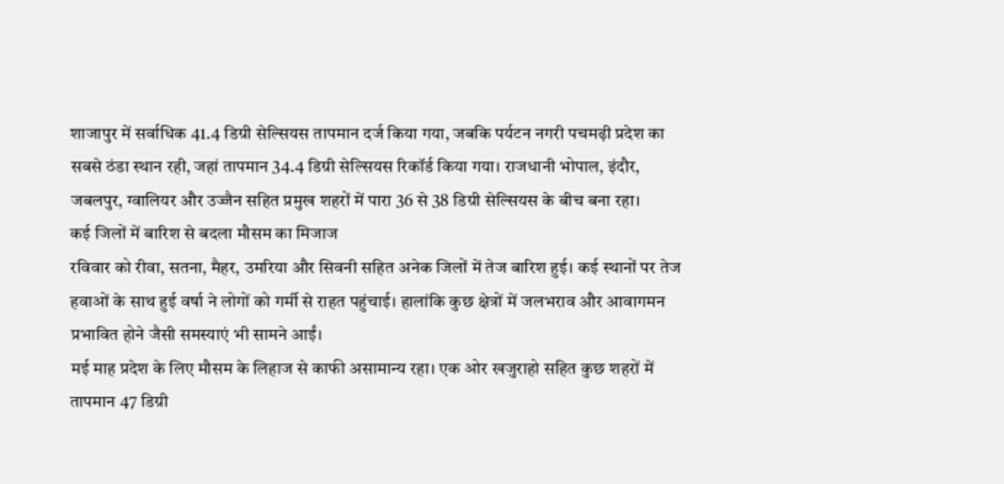शाजापुर में सर्वाधिक 41.4 डिग्री सेल्सियस तापमान दर्ज किया गया, जबकि पर्यटन नगरी पचमढ़ी प्रदेश का सबसे ठंडा स्थान रही, जहां तापमान 34.4 डिग्री सेल्सियस रिकॉर्ड किया गया। राजधानी भोपाल, इंदौर, जबलपुर, ग्वालियर और उज्जैन सहित प्रमुख शहरों में पारा 36 से 38 डिग्री सेल्सियस के बीच बना रहा।
कई जिलों में बारिश से बदला मौसम का मिजाज
रविवार को रीवा, सतना, मैहर, उमरिया और सिवनी सहित अनेक जिलों में तेज बारिश हुई। कई स्थानों पर तेज हवाओं के साथ हुई वर्षा ने लोगों को गर्मी से राहत पहुंचाई। हालांकि कुछ क्षेत्रों में जलभराव और आवागमन प्रभावित होने जैसी समस्याएं भी सामने आईं।
मई माह प्रदेश के लिए मौसम के लिहाज से काफी असामान्य रहा। एक ओर खजुराहो सहित कुछ शहरों में तापमान 47 डिग्री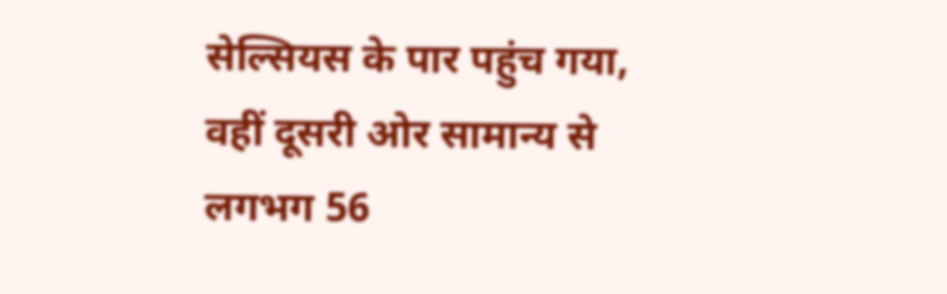सेल्सियस के पार पहुंच गया, वहीं दूसरी ओर सामान्य से लगभग 56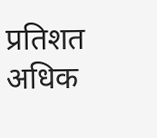प्रतिशत अधिक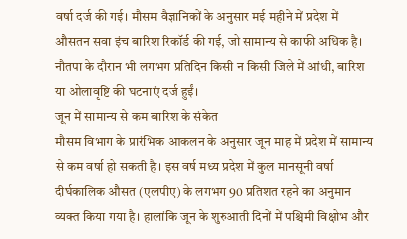वर्षा दर्ज की गई। मौसम वैज्ञानिकों के अनुसार मई महीने में प्रदेश में औसतन सवा इंच बारिश रिकॉर्ड की गई, जो सामान्य से काफी अधिक है। नौतपा के दौरान भी लगभग प्रतिदिन किसी न किसी जिले में आंधी, बारिश या ओलावृष्टि की घटनाएं दर्ज हुईं।
जून में सामान्य से कम बारिश के संकेत
मौसम विभाग के प्रारंभिक आकलन के अनुसार जून माह में प्रदेश में सामान्य से कम वर्षा हो सकती है। इस वर्ष मध्य प्रदेश में कुल मानसूनी वर्षा दीर्घकालिक औसत (एलपीए) के लगभग 90 प्रतिशत रहने का अनुमान व्यक्त किया गया है। हालांकि जून के शुरुआती दिनों में पश्चिमी विक्षोभ और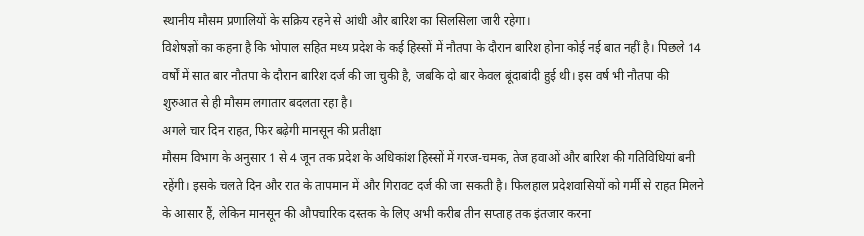स्थानीय मौसम प्रणालियों के सक्रिय रहने से आंधी और बारिश का सिलसिला जारी रहेगा।
विशेषज्ञों का कहना है कि भोपाल सहित मध्य प्रदेश के कई हिस्सों में नौतपा के दौरान बारिश होना कोई नई बात नहीं है। पिछले 14 वर्षों में सात बार नौतपा के दौरान बारिश दर्ज की जा चुकी है, जबकि दो बार केवल बूंदाबांदी हुई थी। इस वर्ष भी नौतपा की शुरुआत से ही मौसम लगातार बदलता रहा है।
अगले चार दिन राहत, फिर बढ़ेगी मानसून की प्रतीक्षा
मौसम विभाग के अनुसार 1 से 4 जून तक प्रदेश के अधिकांश हिस्सों में गरज-चमक, तेज हवाओं और बारिश की गतिविधियां बनी रहेंगी। इसके चलते दिन और रात के तापमान में और गिरावट दर्ज की जा सकती है। फिलहाल प्रदेशवासियों को गर्मी से राहत मिलने के आसार हैं, लेकिन मानसून की औपचारिक दस्तक के लिए अभी करीब तीन सप्ताह तक इंतजार करना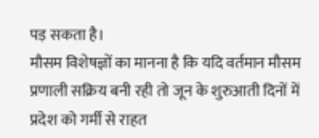पड़ सकता है।
मौसम विशेषज्ञों का मानना है कि यदि वर्तमान मौसम प्रणाली सक्रिय बनी रही तो जून के शुरुआती दिनों में प्रदेश को गर्मी से राहत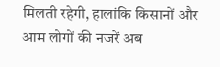मिलती रहेगी, हालांकि किसानों और आम लोगों की नजरें अब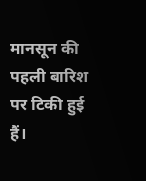मानसून की पहली बारिश पर टिकी हुई हैं।